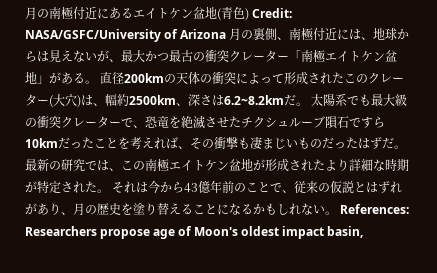月の南極付近にあるエイトケン盆地(青色) Credit: NASA/GSFC/University of Arizona 月の裏側、南極付近には、地球からは見えないが、最大かつ最古の衝突クレーター「南極エイトケン盆地」がある。 直径200kmの天体の衝突によって形成されたこのクレーター(大穴)は、幅約2500km、深さは6.2~8.2kmだ。 太陽系でも最大級の衝突クレーターで、恐竜を絶滅させたチクシュルーブ隕石ですら10kmだったことを考えれば、その衝撃も凄まじいものだったはずだ。 最新の研究では、この南極エイトケン盆地が形成されたより詳細な時期が特定された。 それは今から43億年前のことで、従来の仮説とはずれがあり、月の歴史を塗り替えることになるかもしれない。 References: Researchers propose age of Moon's oldest impact basin,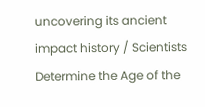uncovering its ancient impact history / Scientists Determine the Age of the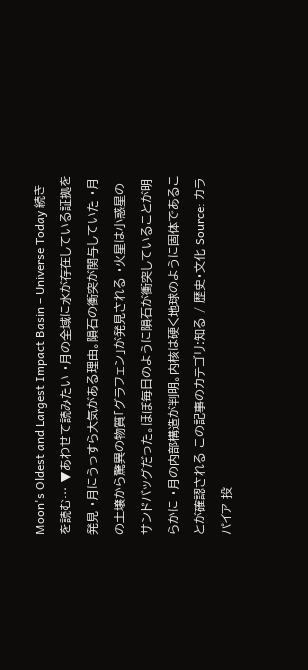Moon's Oldest and Largest Impact Basin – Universe Today 続きを読む… ▼あわせて読みたい ・月の全域に水が存在している証拠を発見 ・月にうっすら大気がある理由。隕石の衝突が関与していた ・月の土壌から驚異の物質「グラフェン」が発見される ・火星は小惑星のサンドバッグだった。ほぼ毎日のように隕石が衝突していることが明らかに ・月の内部構造が判明。内核は硬く地球のように固体であることが確認される この記事のカテゴリ:知る / 歴史・文化 Source: カラパイア 投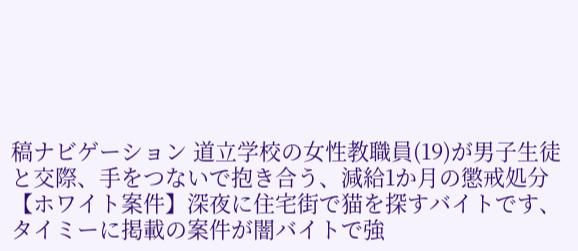稿ナビゲーション 道立学校の女性教職員(19)が男子生徒と交際、手をつないで抱き合う、減給1か月の懲戒処分 【ホワイト案件】深夜に住宅街で猫を探すバイトです、タイミーに掲載の案件が闇バイトで強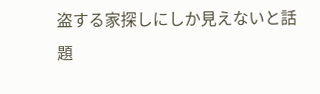盗する家探しにしか見えないと話題